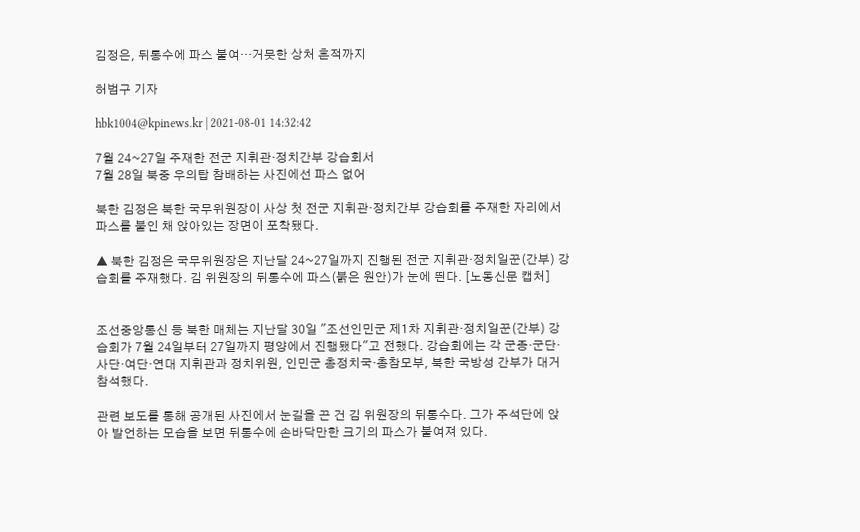김정은, 뒤통수에 파스 붙여…거뭇한 상처 흔적까지

허범구 기자

hbk1004@kpinews.kr | 2021-08-01 14:32:42

7월 24~27일 주재한 전군 지휘관·정치간부 강습회서
7월 28일 북중 우의탑 참배하는 사진에선 파스 없어

북한 김정은 북한 국무위원장이 사상 첫 전군 지휘관·정치간부 강습회를 주재한 자리에서 파스를 붙인 채 앉아있는 장면이 포착됐다.

▲ 북한 김정은 국무위원장은 지난달 24~27일까지 진행된 전군 지휘관·정치일꾼(간부) 강습회를 주재했다. 김 위원장의 뒤통수에 파스(붉은 원안)가 눈에 띈다. [노동신문 캡처]


조선중앙통신 등 북한 매체는 지난달 30일 "조선인민군 제1차 지휘관·정치일꾼(간부) 강습회가 7월 24일부터 27일까지 평양에서 진행됐다"고 전했다. 강습회에는 각 군종·군단·사단·여단·연대 지휘관과 정치위원, 인민군 총정치국·총참모부, 북한 국방성 간부가 대거 참석했다.

관련 보도를 통해 공개된 사진에서 눈길을 끈 건 김 위원장의 뒤통수다. 그가 주석단에 앉아 발언하는 모습을 보면 뒤통수에 손바닥만한 크기의 파스가 붙여져 있다.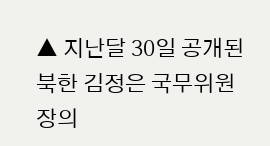▲ 지난달 30일 공개된 북한 김정은 국무위원장의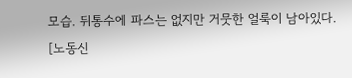모습. 뒤통수에 파스는 없지만 거뭇한 얼룩이 남아있다. [노동신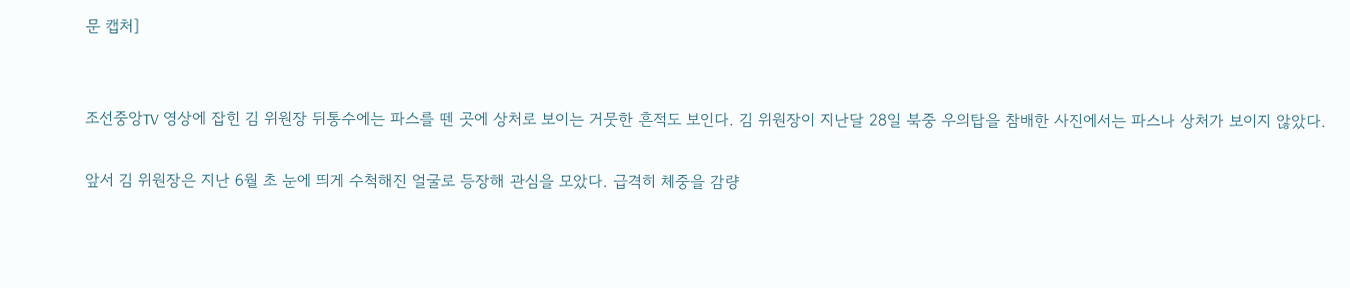문 캡처]


조선중앙TV 영상에 잡힌 김 위원장 뒤통수에는 파스를 뗀 곳에 상처로 보이는 거뭇한 흔적도 보인다. 김 위원장이 지난달 28일 북중 우의탑을 참배한 사진에서는 파스나 상처가 보이지 않았다.

앞서 김 위원장은 지난 6월 초 눈에 띄게 수척해진 얼굴로 등장해 관심을 모았다. 급격히 체중을 감량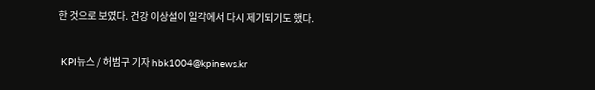한 것으로 보였다. 건강 이상설이 일각에서 다시 제기되기도 했다.

 KPI뉴스 / 허범구 기자 hbk1004@kpinews.kr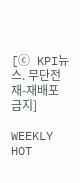[ⓒ KPI뉴스. 무단전재-재배포 금지]

WEEKLY HOT